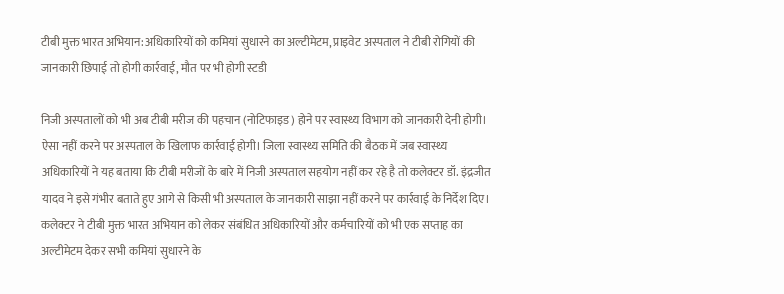टीबी मुक्त भारत अभियान:अधिकारियों को कमियां सुधारने का अल्टीमेटम, प्राइवेट अस्पताल ने टीबी रोगियों की जानकारी छिपाई तो होगी कार्रवाई, मौत पर भी होगी स्टडी

निजी अस्पतालों को भी अब टीबी मरीज की पहचान (नोटिफाइड) होने पर स्वास्थ्य विभाग को जानकारी देनी होगी। ऐसा नहीं करने पर अस्पताल के खिलाफ कार्रवाई होगी। जिला स्वास्थ्य समिति की बैठक में जब स्वास्थ्य अधिकारियों ने यह बताया कि टीबी मरीजों के बारे में निजी अस्पताल सहयोग नहीं कर रहे है तो कलेक्टर डॉ. इंद्रजीत यादव ने इसे गंभीर बताते हुए आगे से किसी भी अस्पताल के जानकारी साझा नहीं करने पर कार्रवाई के निर्देश दिए। कलेक्टर ने टीबी मुक्त भारत अभियान को लेकर संबंधित अधिकारियों और कर्मचारियों को भी एक सप्ताह का अल्टीमेटम देकर सभी कमियां सुधारने के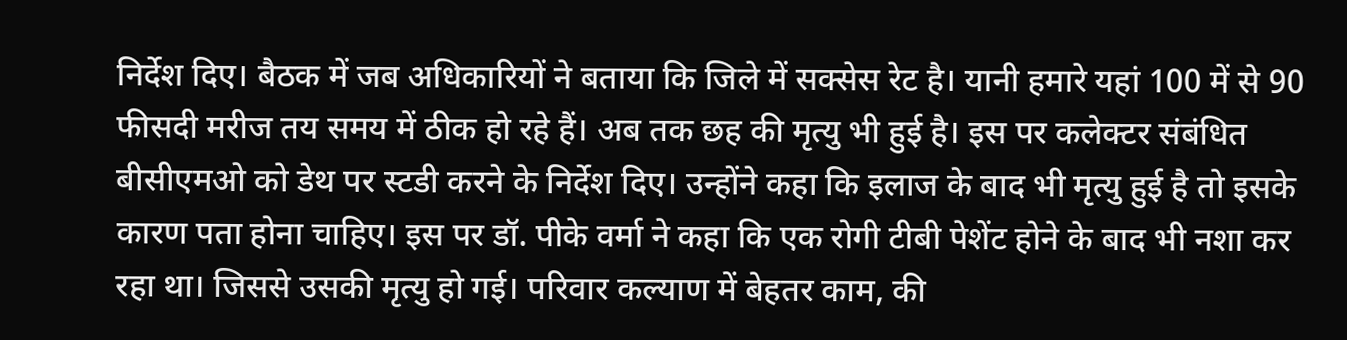निर्देश दिए। बैठक में जब अधिकारियों ने बताया कि जिले में सक्सेस रेट है। यानी हमारे यहां 100 में से 90 फीसदी मरीज तय समय में ठीक हो रहे हैं। अब तक छह की मृत्यु भी हुई है। इस पर कलेक्टर संबंधित बीसीएमओ को डेथ पर स्टडी करने के निर्देश दिए। उन्होंने कहा कि इलाज के बाद भी मृत्यु हुई है तो इसके कारण पता होना चाहिए। इस पर डॉ. पीके वर्मा ने कहा कि एक रोगी टीबी पेशेंट होने के बाद भी नशा कर रहा था। जिससे उसकी मृत्यु हो गई। परिवार कल्याण में बेहतर काम, की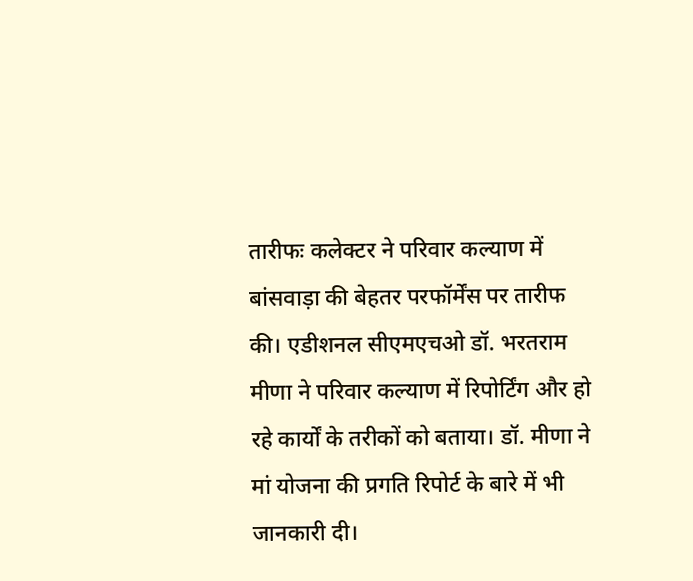तारीफः कलेक्टर ने परिवार कल्याण में बांसवाड़ा की बेहतर परफॉर्मेंस पर तारीफ की। एडीशनल सीएमएचओ डॉ. भरतराम मीणा ने परिवार कल्याण में रिपोर्टिंग और हो रहे कार्यों के तरीकों को बताया। डॉ. मीणा ने मां योजना की प्रगति रिपोर्ट के बारे में भी जानकारी दी।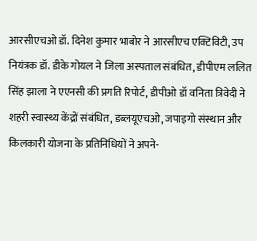आरसीएचओ डॉ. दिनेश कुमार भाबोर ने आरसीएच एक्टिविटी, उप नियंत्रक डॉ. डीके गोयल ने जिला अस्पताल संबंधित, डीपीएम ललित सिंह झाला ने एएनसी की प्रगति रिपोर्ट, डीपीओ डॉ वनिता त्रिवेदी ने शहरी स्वास्थ्य केंद्रों संबंधित, डब्लयूएचओ, जपाइगो संस्थान और किलकारी योजना के प्रतिनिधियों ने अपने-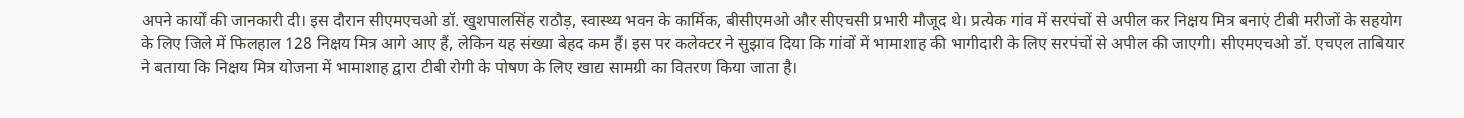अपने कार्यों की जानकारी दी। इस दौरान सीएमएचओ डॉ. खुशपालसिंह राठौड़, स्वास्थ्य भवन के कार्मिक, बीसीएमओ और सीएचसी प्रभारी मौजूद थे। प्रत्येक गांव में सरपंचों से अपील कर निक्षय मित्र बनाएं टीबी मरीजों के सहयोग के लिए जिले में फिलहाल 128 निक्षय मित्र आगे आए हैं, लेकिन यह संख्या बेहद कम हैं। इस पर कलेक्टर ने सुझाव दिया कि गांवों में भामाशाह की भागीदारी के लिए सरपंचों से अपील की जाएगी। सीएमएचओ डॉ. एचएल ताबियार ने बताया कि निक्षय मित्र योजना में भामाशाह द्वारा टीबी रोगी के पोषण के लिए खाद्य सामग्री का वितरण किया जाता है।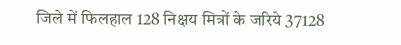जिले में फिलहाल 128 निक्षय मित्रों के जरिये 37128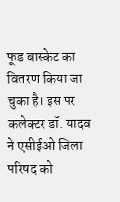फूड बास्केट का वितरण किया जा चुका है। इस पर कलेक्टर डॉ. यादव ने एसीईओ जिला परिषद को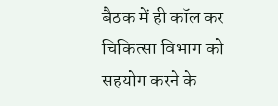बैठक में ही कॉल कर चिकित्सा विभाग को सहयोग करने के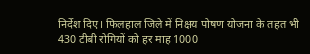निर्देश दिए। फिलहाल जिले में निक्षय पोषण योजना के तहत भी 430 टीबी रोगियों को हर माह 1000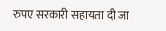रुपए सरकारी सहायता दी जा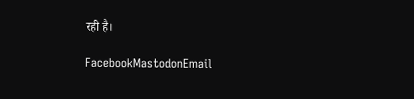रही है।

FacebookMastodonEmail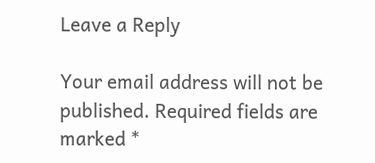Leave a Reply

Your email address will not be published. Required fields are marked *